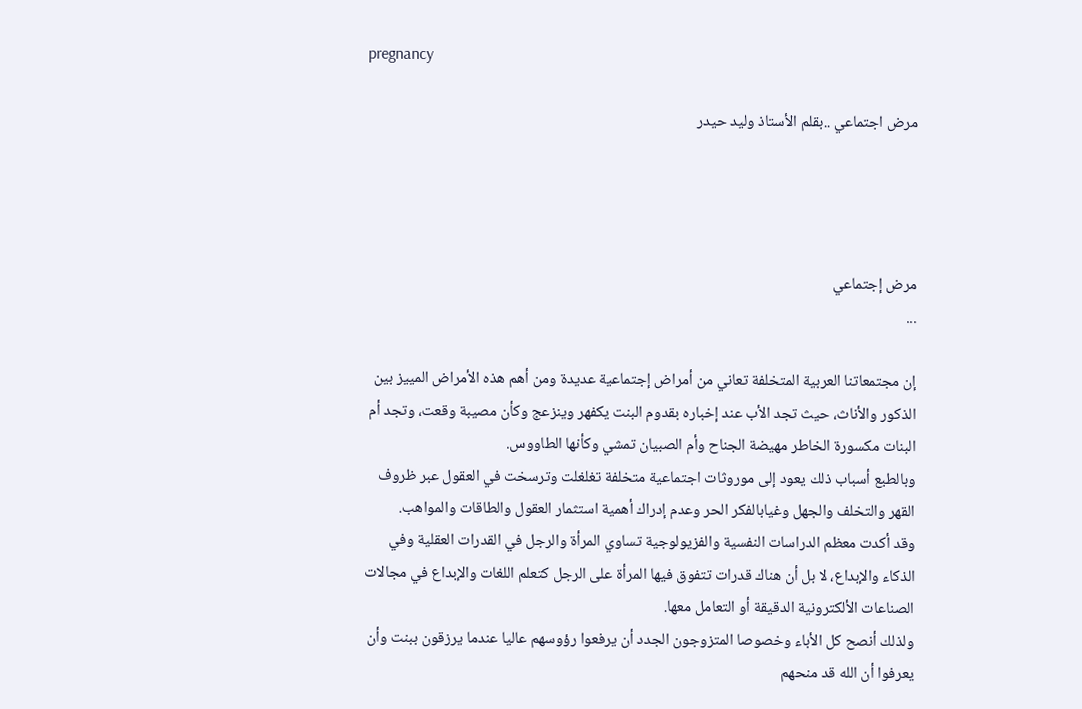pregnancy

مرض اجتماعي ..بقلم الأستاذ وليد حيدر




مرض إجتماعي
...

إن مجتمعاتنا العربية المتخلفة تعاني من أمراض إجتماعية عديدة ومن أهم هذه الأمراض المييز بين الذكور والأناث، حيث تجد الأب عند إخباره بقدوم البنت يكفهر وينزعج وكأن مصيبة وقعت، وتجد أم البنات مكسورة الخاطر مهيضة الجناح وأم الصبيان تمشي وكأنها الطاووس.
وبالطبع أسباب ذلك يعود إلى موروثات اجتماعية متخلفة تغلغلت وترسخت في العقول عبر ظروف القهر والتخلف والجهل وغيابالفكر الحر وعدم إدراك أهمية استثمار العقول والطاقات والمواهب.
وقد أكدت معظم الدراسات النفسية والفزيولوجية تساوي المرأة والرجل في القدرات العقلية وفي الذكاء والإبداع، لا بل أن هناك قدرات تتفوق فيها المرأة على الرجل كتعلم اللغات والإبداع في مجالات الصناعات الألكترونية الدقيقة أو التعامل معها.
ولذلك أنصح كل الأباء وخصوصا المتزوجون الجدد أن يرفعوا رؤوسهم عاليا عندما يرزقون ببنت وأن يعرفوا أن الله قد منحهم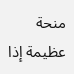منحة عظيمة إذا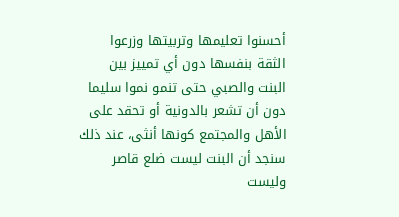أحسنوا تعليمها وتربيتها وزرعوا الثقة بنفسها دون أي تمييز بين البنت والصبي حتى تنمو نموا سليما دون أن تشعر بالدونية أو تحقد على الأهل والمجتمع كونها أنثى، عند ذلك سنجد أن البنت ليست ضلع قاصر وليست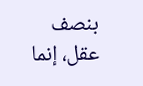بنصف عقل، إنما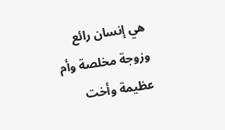هي إنسان رائع وزوجة مخلصة وأم عظيمة وأخت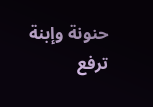حنونة وإبنة ترفع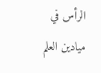الرأس في ميادين العلم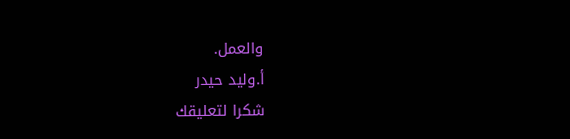والعمل.
أ.وليد حيدر
شكرا لتعليقك